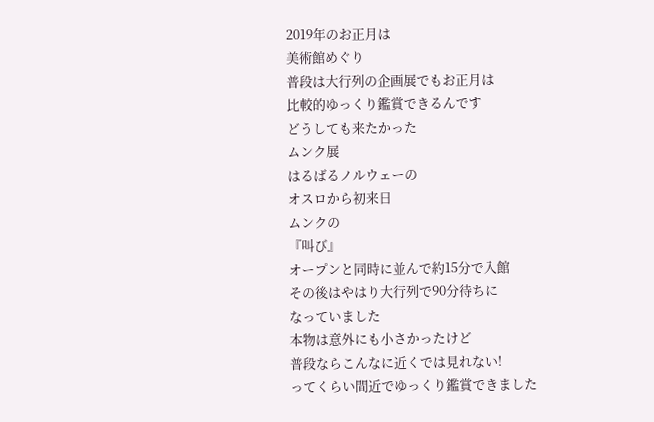2019年のお正月は
美術館めぐり
普段は大行列の企画展でもお正月は
比較的ゆっくり鑑賞できるんです
どうしても来たかった
ムンク展
はるばるノルウェーの
オスロから初来日
ムンクの
『叫び』
オープンと同時に並んで約15分で入館
その後はやはり大行列で90分待ちに
なっていました
本物は意外にも小さかったけど
普段ならこんなに近くでは見れない!
ってくらい間近でゆっくり鑑賞できました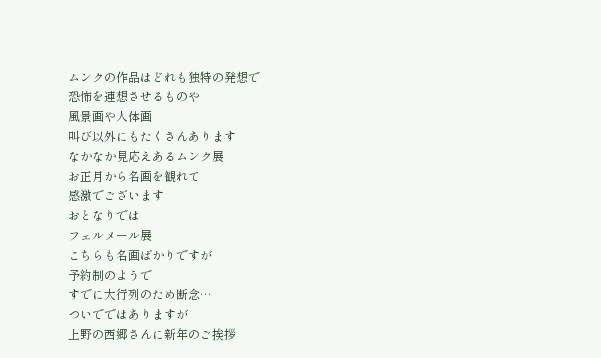ムンクの作品はどれも独特の発想で
恐怖を連想させるものや
風景画や人体画
叫び以外にもたくさんあります
なかなか見応えあるムンク展
お正月から名画を観れて
感激でございます
おとなりでは
フェルメール展
こちらも名画ばかりですが
予約制のようで
すでに大行列のため断念…
ついでではありますが
上野の西郷さんに新年のご挨拶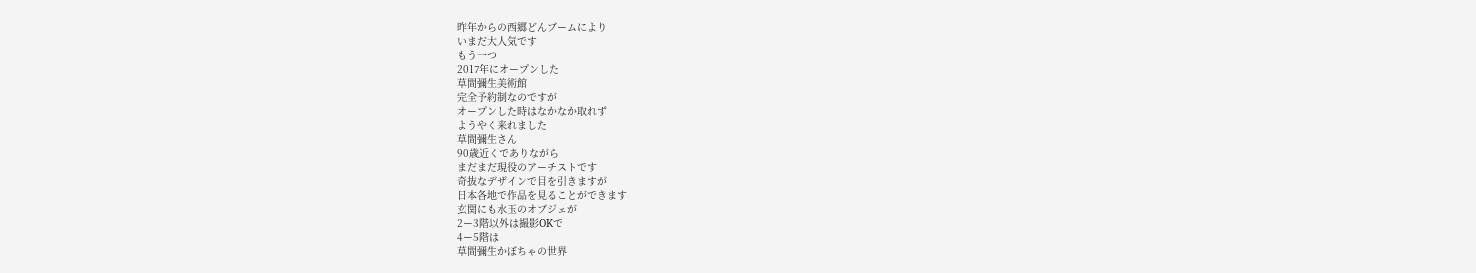昨年からの西郷どんブームにより
いまだ大人気です
もう一つ
2017年にオープンした
草間彌生美術館
完全予約制なのですが
オープンした時はなかなか取れず
ようやく来れました
草間彌生さん
90歳近くでありながら
まだまだ現役のアーチストです
奇抜なデザインで目を引きますが
日本各地で作品を見ることができます
玄関にも水玉のオブジェが
2ー3階以外は撮影OKで
4ー5階は
草間彌生かぼちゃの世界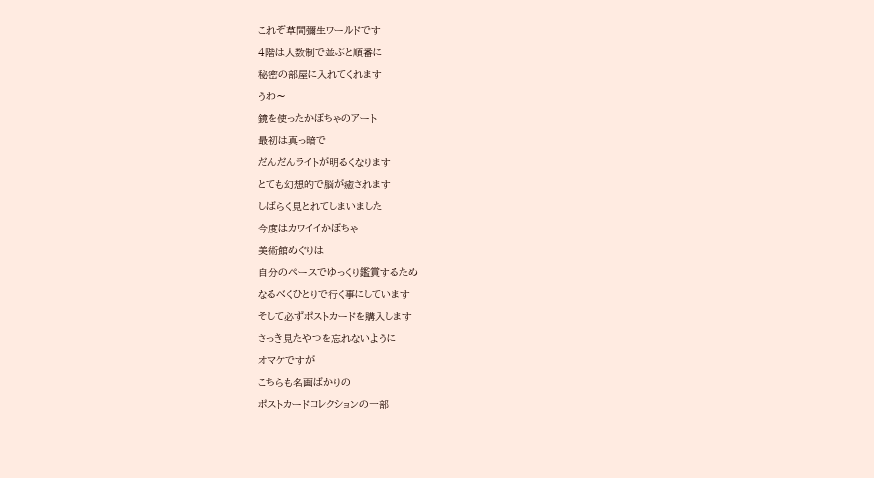これぞ草間彌生ワールドです
4階は人数制で並ぶと順番に
秘密の部屋に入れてくれます
うわ〜
鏡を使ったかぼちゃのアート
最初は真っ暗で
だんだんライトが明るくなります
とても幻想的で脳が癒されます
しばらく見とれてしまいました
今度はカワイイかぼちゃ
美術館めぐりは
自分のペースでゆっくり鑑賞するため
なるべくひとりで行く事にしています
そして必ずポストカードを購入します
さっき見たやつを忘れないように
オマケですが
こちらも名画ばかりの
ポストカードコレクションの一部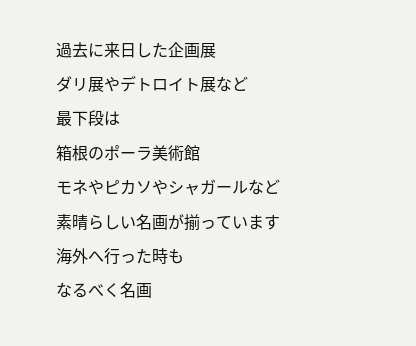過去に来日した企画展
ダリ展やデトロイト展など
最下段は
箱根のポーラ美術館
モネやピカソやシャガールなど
素晴らしい名画が揃っています
海外へ行った時も
なるべく名画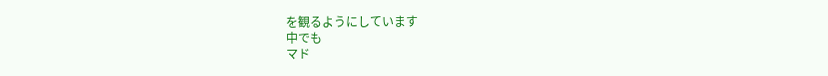を観るようにしています
中でも
マド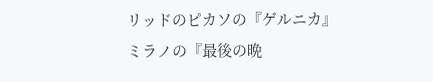リッドのピカソの『ゲルニカ』
ミラノの『最後の晩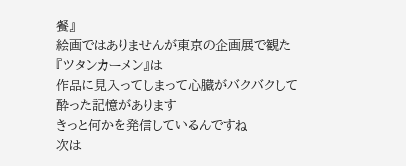餐』
絵画ではありませんが東京の企画展で観た
『ツタンカーメン』は
作品に見入ってしまって心臓がバクバクして
酔った記憶があります
きっと何かを発信しているんですね
次は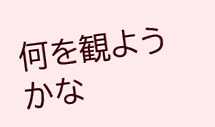何を観ようかな